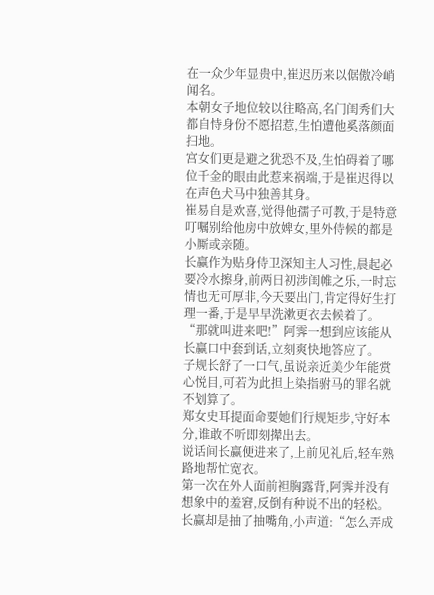在一众少年显贵中,崔迟历来以倨傲冷峭闻名。
本朝女子地位较以往略高,名门闺秀们大都自恃身份不愿招惹,生怕遭他奚落颜面扫地。
宫女们更是避之犹恐不及,生怕碍着了哪位千金的眼由此惹来祸端,于是崔迟得以在声色犬马中独善其身。
崔易自是欢喜,觉得他孺子可教,于是特意叮嘱别给他房中放婢女,里外侍候的都是小厮或亲随。
长赢作为贴身侍卫深知主人习性,晨起必要冷水擦身,前两日初涉闺帷之乐,一时忘情也无可厚非,今天要出门,肯定得好生打理一番,于是早早洗漱更衣去候着了。
“那就叫进来吧!”阿霁一想到应该能从长赢口中套到话,立刻爽快地答应了。
子规长舒了一口气,虽说亲近美少年能赏心悦目,可若为此担上染指驸马的罪名就不划算了。
郑女史耳提面命要她们行规矩步,守好本分,谁敢不听即刻撵出去。
说话间长赢便进来了,上前见礼后,轻车熟路地帮忙宽衣。
第一次在外人面前袒胸露背,阿霁并没有想象中的羞窘,反倒有种说不出的轻松。
长赢却是抽了抽嘴角,小声道:“怎么弄成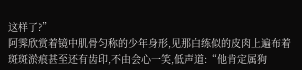这样了?”
阿霁欣赏着镜中肌骨匀称的少年身形,见那白练似的皮肉上遍布着斑斑淤痕甚至还有齿印,不由会心一笑,低声道:“他肯定属狗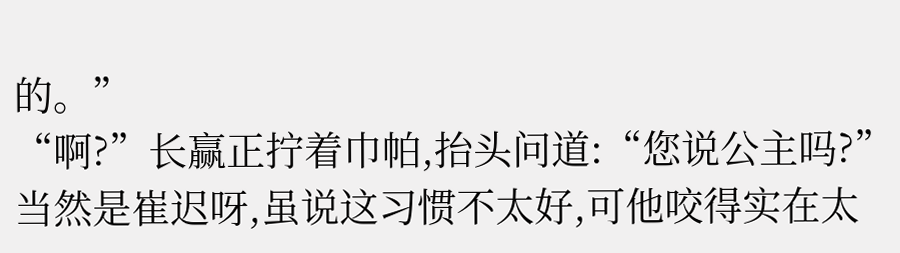的。”
“啊?”长赢正拧着巾帕,抬头问道:“您说公主吗?”
当然是崔迟呀,虽说这习惯不太好,可他咬得实在太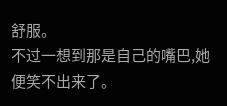舒服。
不过一想到那是自己的嘴巴,她便笑不出来了。